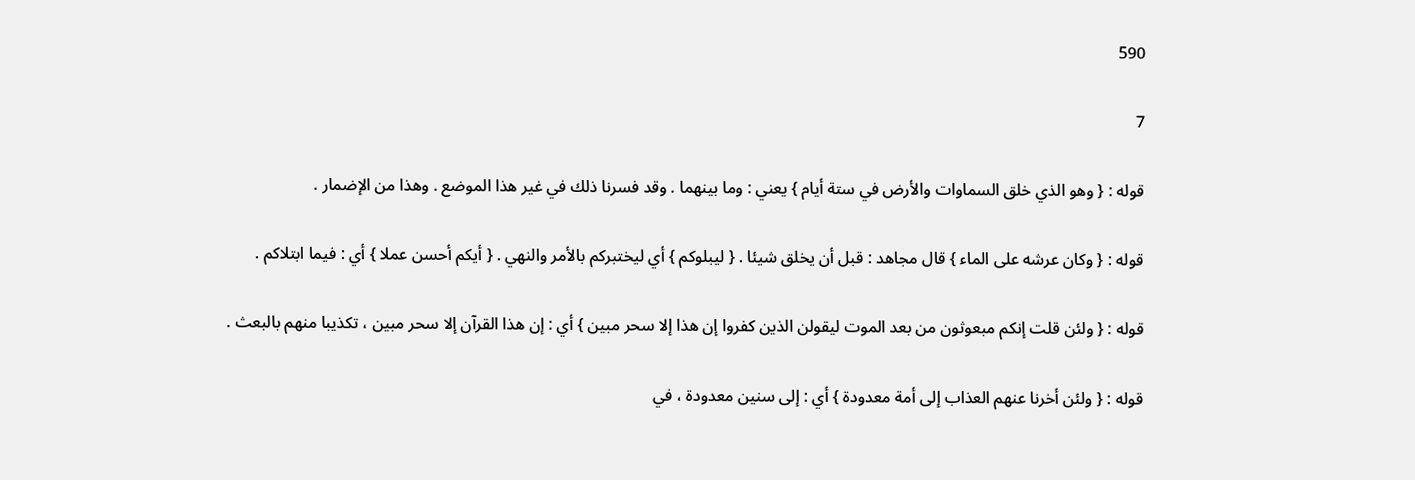590

7

قوله : { وهو الذي خلق السماوات والأرض في ستة أيام } يعني : وما بينهما . وقد فسرنا ذلك في غير هذا الموضع . وهذا من الإضمار .

قوله : { وكان عرشه على الماء } قال مجاهد : قبل أن يخلق شيئا . { ليبلوكم } أي ليختبركم بالأمر والنهي . { أيكم أحسن عملا } أي : فيما ابتلاكم .

قوله : { ولئن قلت إنكم مبعوثون من بعد الموت ليقولن الذين كفروا إن هذا إلا سحر مبين } أي : إن هذا القرآن إلا سحر مبين ، تكذيبا منهم بالبعث .

قوله : { ولئن أخرنا عنهم العذاب إلى أمة معدودة } أي : إلى سنين معدودة ، في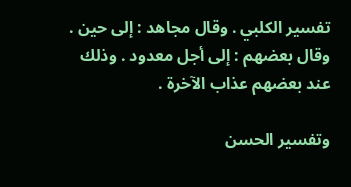تفسير الكلبي . وقال مجاهد : إلى حين . وقال بعضهم : إلى أجل معدود . وذلك عند بعضهم عذاب الآخرة .

وتفسير الحسن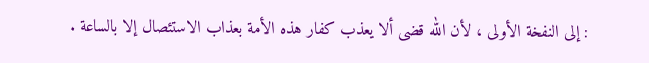: إلى النفخة الأولى ، لأن الله قضى ألا يعذب كفار هذه الأمة بعذاب الاستئصال إلا بالساعة .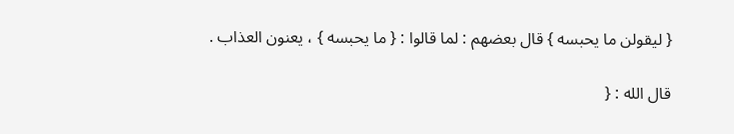{ ليقولن ما يحبسه } قال بعضهم : لما قالوا : { ما يحبسه } ، يعنون العذاب .

قال الله : {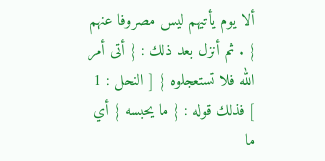ألا يوم يأتيهم ليس مصروفا عنهم } . ثم أنزل بعد ذلك : { أتى أمر الله فلا تستعجلوه } [ النحل : 1 ] فذلك قوله : { ما يحبسه } أي ما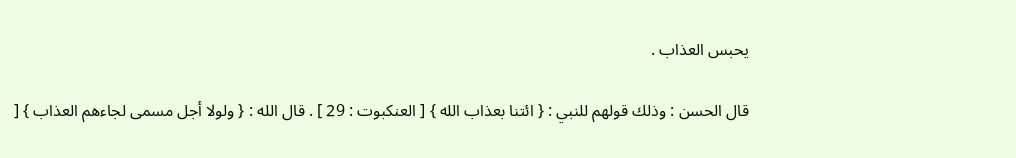يحبس العذاب .

قال الحسن : وذلك قولهم للنبي : { ائتنا بعذاب الله } [ العنكبوت : 29 ] . قال الله : { ولولا أجل مسمى لجاءهم العذاب } [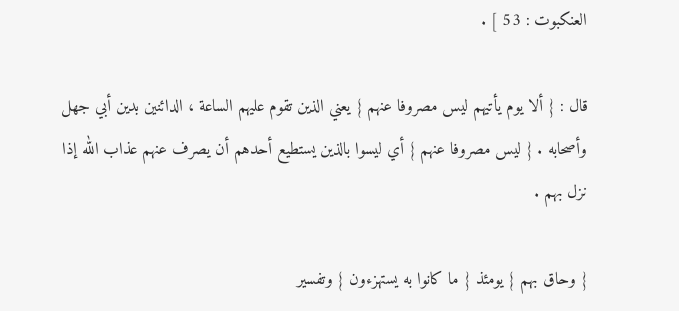العنكبوت : 53 ] .

قال : { ألا يوم يأتيهم ليس مصروفا عنهم } يعني الذين تقوم عليهم الساعة ، الدائنين بدين أبي جهل وأصحابه . { ليس مصروفا عنهم } أي ليسوا بالذين يستطيع أحدهم أن يصرف عنهم عذاب الله إذا نزل بهم .

{ وحاق بهم } يومئذ { ما كانوا به يستهزءون } وتفسير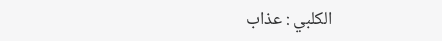الكلبي : عذاب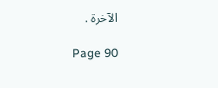الآخرة .

Page 90